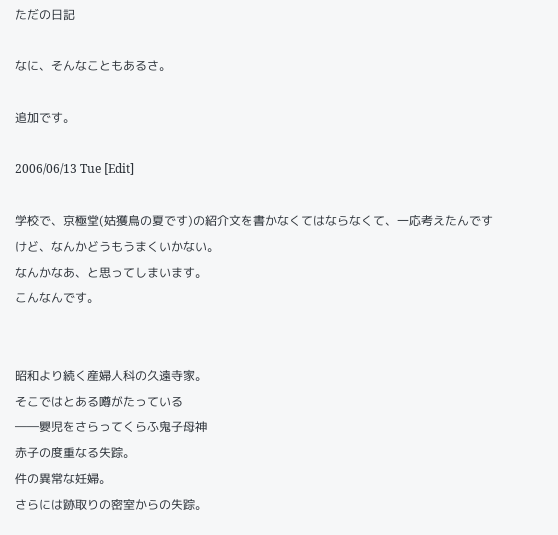ただの日記

なに、そんなこともあるさ。

追加です。

2006/06/13 Tue [Edit]

学校で、京極堂(姑獲鳥の夏です)の紹介文を書かなくてはならなくて、一応考えたんですけど、なんかどうもうまくいかない。
なんかなあ、と思ってしまいます。
こんなんです。


昭和より続く産婦人科の久遠寺家。
そこではとある噂がたっている
――嬰児をさらってくらふ鬼子母神
赤子の度重なる失踪。
件の異常な妊婦。
さらには跡取りの密室からの失踪。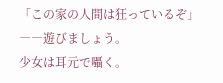「この家の人間は狂っているぞ」
――遊びましょう。
少女は耳元で囁く。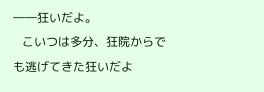――狂いだよ。
   こいつは多分、狂院からでも逃げてきた狂いだよ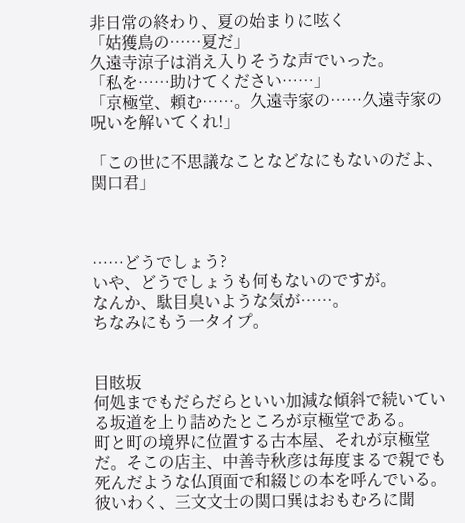非日常の終わり、夏の始まりに呟く
「姑獲鳥の……夏だ」
久遠寺涼子は消え入りそうな声でいった。
「私を……助けてください……」
「京極堂、頼む……。久遠寺家の……久遠寺家の呪いを解いてくれ!」

「この世に不思議なことなどなにもないのだよ、関口君」



……どうでしょう?
いや、どうでしょうも何もないのですが。
なんか、駄目臭いような気が……。
ちなみにもう一タイプ。


目眩坂
何処までもだらだらといい加減な傾斜で続いている坂道を上り詰めたところが京極堂である。
町と町の境界に位置する古本屋、それが京極堂だ。そこの店主、中善寺秋彦は毎度まるで親でも死んだような仏頂面で和綴じの本を呼んでいる。
彼いわく、三文文士の関口巽はおもむろに聞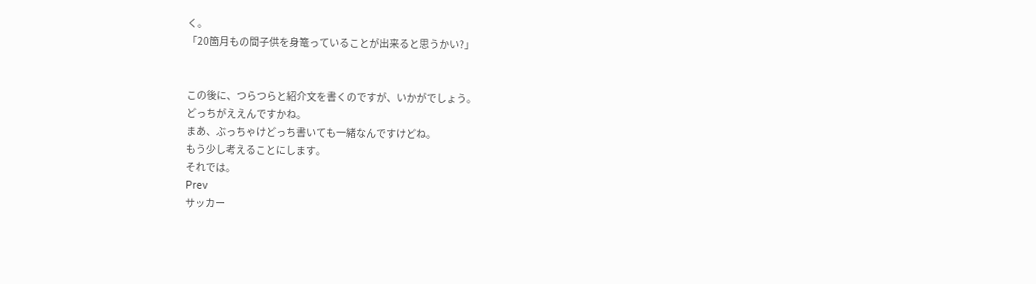く。
「20箇月もの間子供を身篭っていることが出来ると思うかい?」


この後に、つらつらと紹介文を書くのですが、いかがでしょう。
どっちがええんですかね。
まあ、ぶっちゃけどっち書いても一緒なんですけどね。
もう少し考えることにします。
それでは。
Prev
サッカー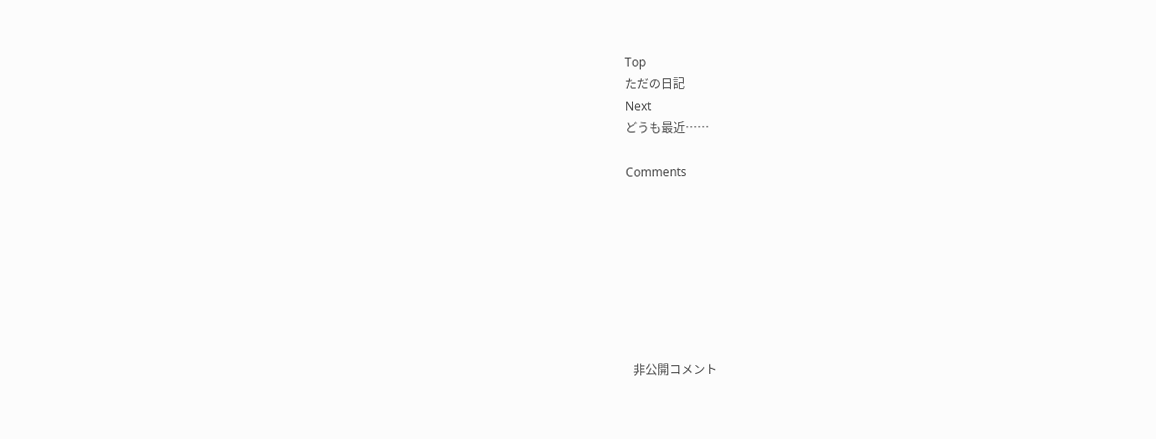Top
ただの日記
Next
どうも最近……

Comments








  非公開コメント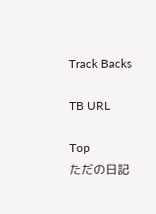Track Backs

TB URL

Top
ただの日記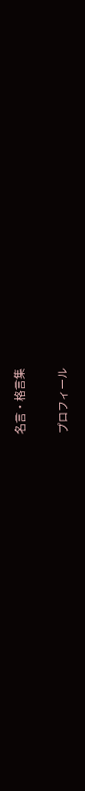名言・格言集

プロフィール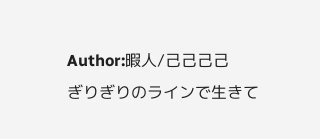Author:暇人/己己己己
ぎりぎりのラインで生きて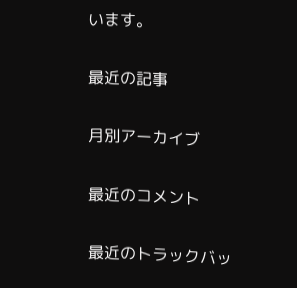います。

最近の記事

月別アーカイブ

最近のコメント

最近のトラックバッ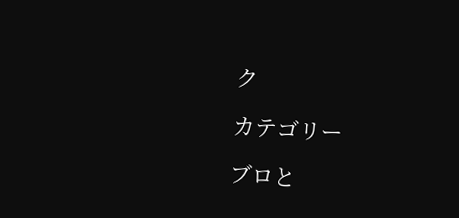ク

カテゴリー

ブロと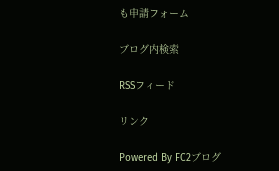も申請フォーム

ブログ内検索

RSSフィード

リンク

Powered By FC2ブログ